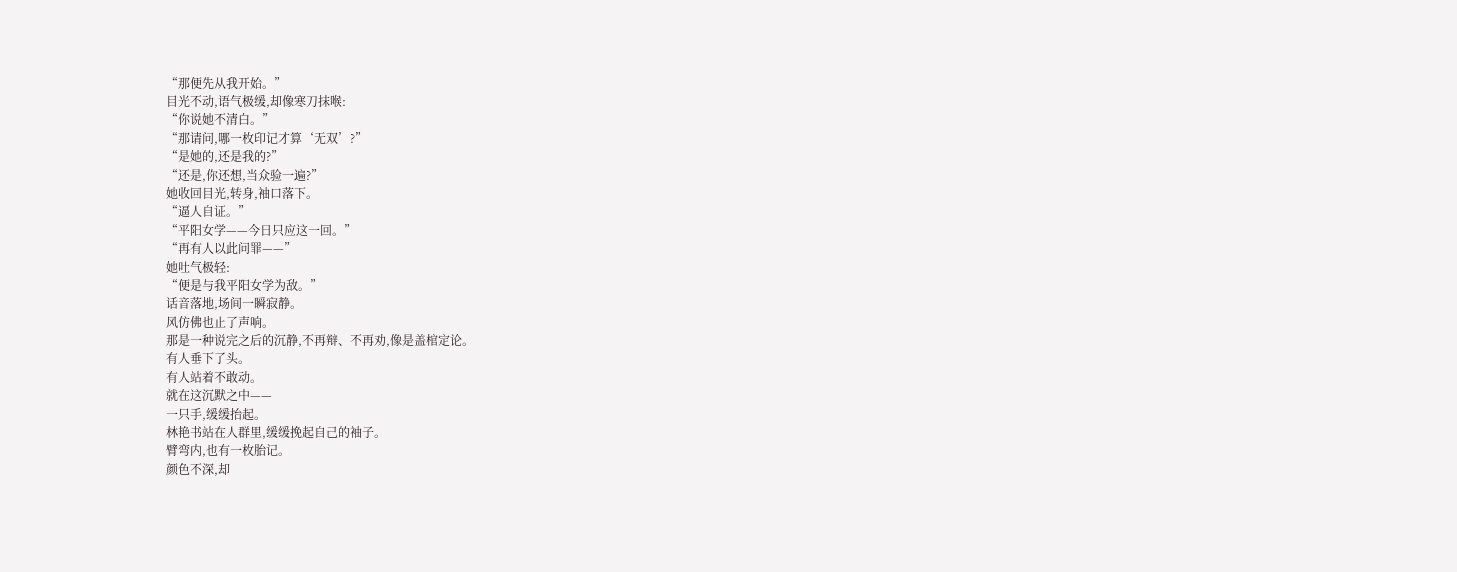“那便先从我开始。”
目光不动,语气极缓,却像寒刀抹喉:
“你说她不清白。”
“那请问,哪一枚印记才算‘无双’?”
“是她的,还是我的?”
“还是,你还想,当众验一遍?”
她收回目光,转身,袖口落下。
“逼人自证。”
“平阳女学——今日只应这一回。”
“再有人以此问罪——”
她吐气极轻:
“便是与我平阳女学为敌。”
话音落地,场间一瞬寂静。
风仿佛也止了声响。
那是一种说完之后的沉静,不再辩、不再劝,像是盖棺定论。
有人垂下了头。
有人站着不敢动。
就在这沉默之中——
一只手,缓缓抬起。
林艳书站在人群里,缓缓挽起自己的袖子。
臂弯内,也有一枚胎记。
颜色不深,却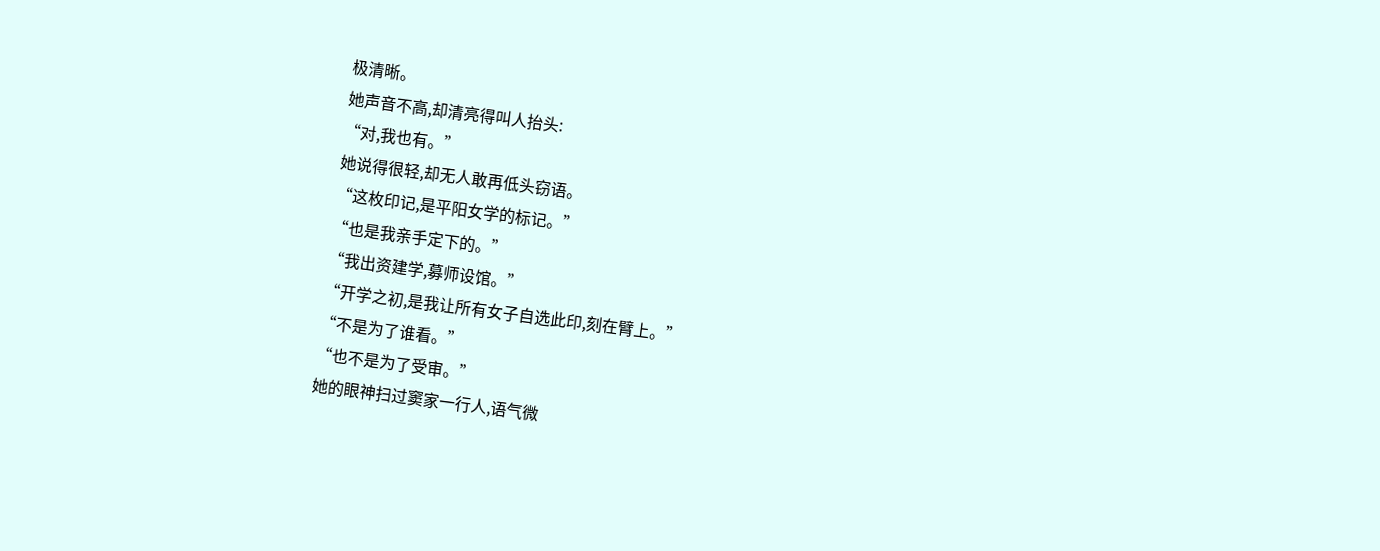极清晰。
她声音不高,却清亮得叫人抬头:
“对,我也有。”
她说得很轻,却无人敢再低头窃语。
“这枚印记,是平阳女学的标记。”
“也是我亲手定下的。”
“我出资建学,募师设馆。”
“开学之初,是我让所有女子自选此印,刻在臂上。”
“不是为了谁看。”
“也不是为了受审。”
她的眼神扫过窦家一行人,语气微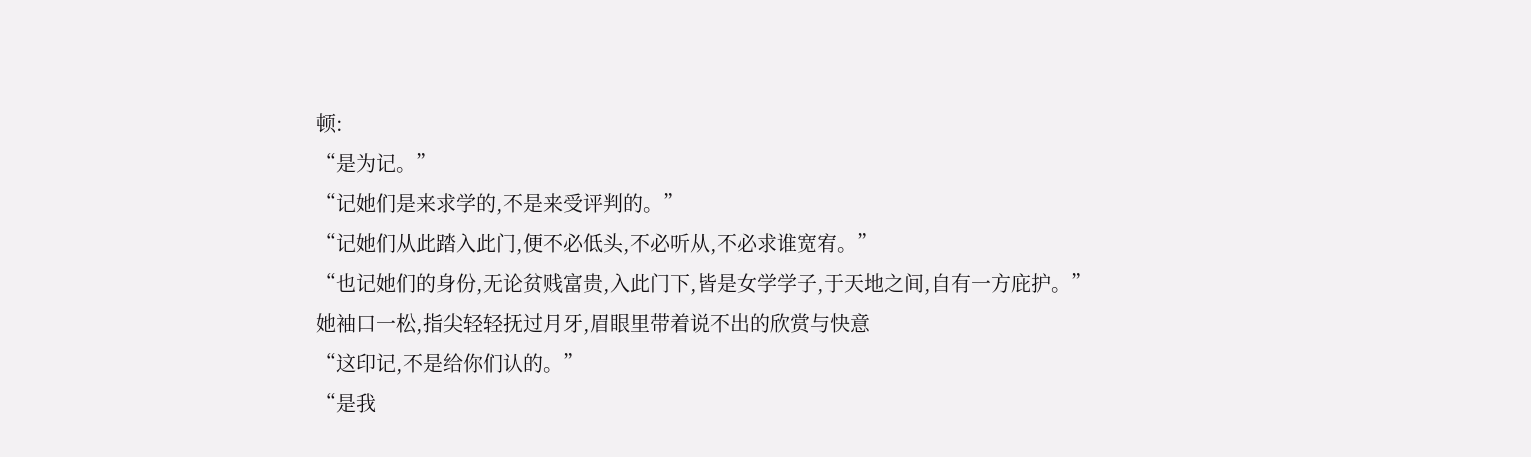顿:
“是为记。”
“记她们是来求学的,不是来受评判的。”
“记她们从此踏入此门,便不必低头,不必听从,不必求谁宽宥。”
“也记她们的身份,无论贫贱富贵,入此门下,皆是女学学子,于天地之间,自有一方庇护。”
她袖口一松,指尖轻轻抚过月牙,眉眼里带着说不出的欣赏与快意
“这印记,不是给你们认的。”
“是我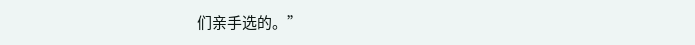们亲手选的。”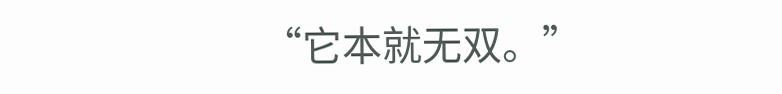“它本就无双。”